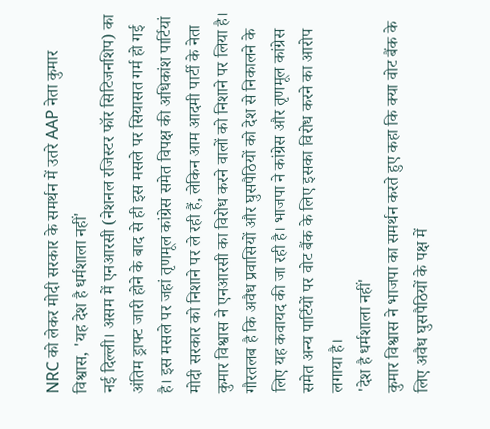NRC को लेकर मोदी सरकार के समर्थन में उतरे AAP नेता कुमार विश्वास, 'यह देश है धर्मशाला नहीं'
नई दिल्ली। असम में एनआरसी (नेशनल रजिस्टर फॉर सिटिजनशिप) का अंतिम ड्राफ्ट जारी होने के बाद से ही इस मसले पर सियासत गर्म हो गई है। इस मसले पर जहां तृणमूल कांग्रेस समेत विपक्ष की अधिकांश पार्टियां मोदी सरकार को निशाने पर ले रही हैं, लेकिन आम आदमी पार्टी के नेता कुमार विश्वास ने एनआरसी का विरोध करने वालों को निशाने पर लिया है। गौरतलब है कि अवैध प्रवासियों और घुसपैठियों को देश से निकालने के लिए यह कवायद की जा रही है। भाजपा ने कांग्रेस और तृणमूल कांग्रेस समेत अन्य पार्टियों पर वोट बैंक के लिए इसका विरोध करने का आरोप लगाया है।
'देश है धर्मशाला नहीं'
कुमार विश्वास ने भाजपा का समर्थन करते हुए कहा कि क्या वोट बैंक के लिए अवैध घुसपैठियों के पक्ष में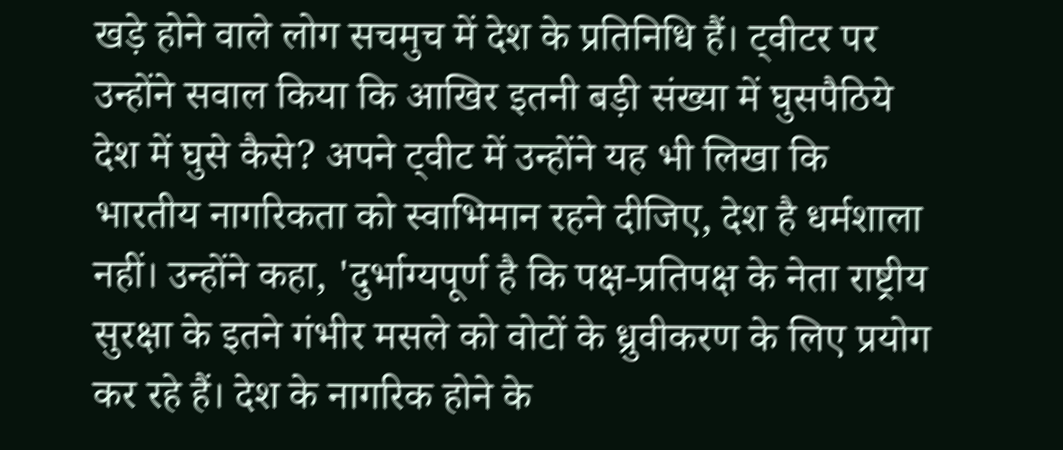खड़े होने वाले लोग सचमुच में देश के प्रतिनिधि हैं। ट्वीटर पर उन्होंने सवाल किया कि आखिर इतनी बड़ी संख्या में घुसपैठिये देश में घुसे कैसे? अपने ट्वीट में उन्होंने यह भी लिखा कि भारतीय नागरिकता को स्वाभिमान रहने दीजिए, देश है धर्मशाला नहीं। उन्होंने कहा, 'दुर्भाग्यपूर्ण है कि पक्ष-प्रतिपक्ष के नेता राष्ट्रीय सुरक्षा के इतने गंभीर मसले को वोटों के ध्रुवीकरण के लिए प्रयोग कर रहे हैं। देश के नागरिक होने के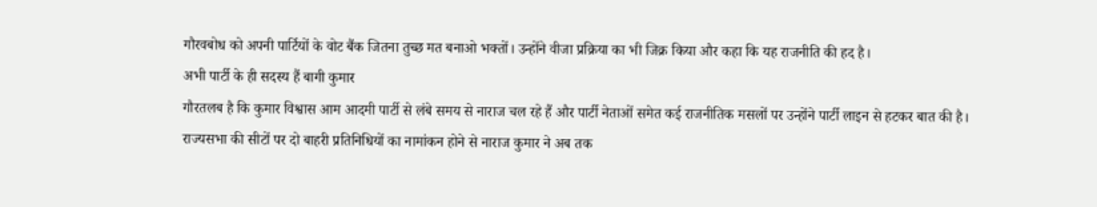गौरवबोध को अपनी पार्टियों के वोट बैंक जितना तुच्छ मत बनाओ भक्तों। उन्होंने वीजा प्रक्रिया का भी जिक्र किया और कहा कि यह राजनीति की हद है।
अभी पार्टी के ही सदस्य हैं बागी कुमार
गौरतलब है कि कुमार विश्वास आम आदमी पार्टी से लंबे समय से नाराज चल रहे हैं और पार्टी नेताओं समेत कई राजनीतिक मसलों पर उन्होंने पार्टी लाइन से हटकर बात की है। राज्यसभा की सीटों पर दो बाहरी प्रतिनिधियों का नामांकन होने से नाराज कुमार ने अब तक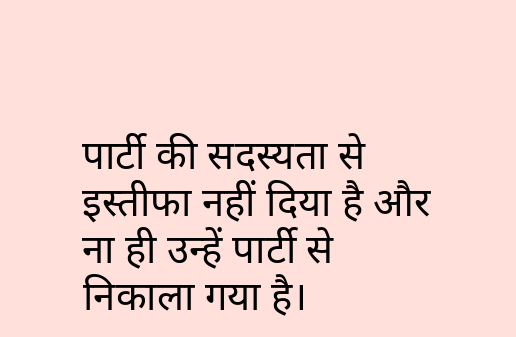पार्टी की सदस्यता से इस्तीफा नहीं दिया है और ना ही उन्हें पार्टी से निकाला गया है।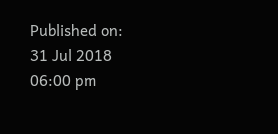Published on:
31 Jul 2018 06:00 pm